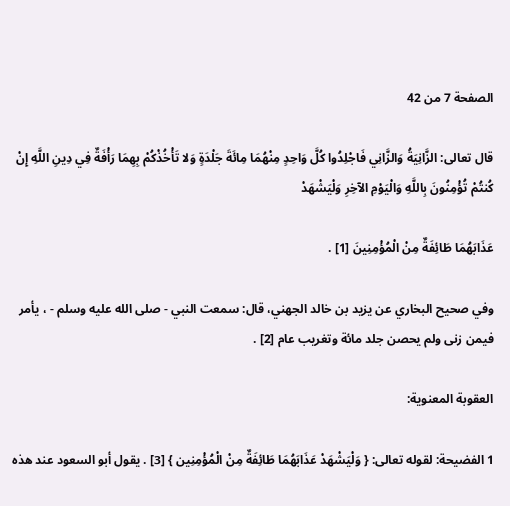الصفحة 7 من 42

قال تعالى: الزَّانِيَةُ وَالزَّانِي فَاجْلِدُوا كُلَّ وَاحِدٍ مِنْهُمَا مِائَةَ جَلْدَةٍ وَلا تَأْخُذْكُمْ بِهِمَا رَأْفَةٌ فِي دِينِ اللَّهِ إِنْ كُنتُمْ تُؤْمِنُونَ بِاللَّهِ وَالْيَوْمِ الآخِرِ وَلْيَشْهَدْ

عَذَابَهُمَا طَائِفَةٌ مِنْ الْمُؤْمِنِينَ [1] .

وفي صحيح البخاري عن يزيد بن خالد الجهني، قال: سمعت النبي - صلى الله عليه وسلم - ، يأمر فيمن زنى ولم يحصن جلد مائة وتغريب عام [2] .

العقوبة المعنوية:

1 الفضيحة: لقوله تعالى: { وَلْيَشْهَدْ عَذَابَهُمَا طَائِفَةٌ مِنْ الْمُؤْمِنِين } [3] . يقول أبو السعود عند هذه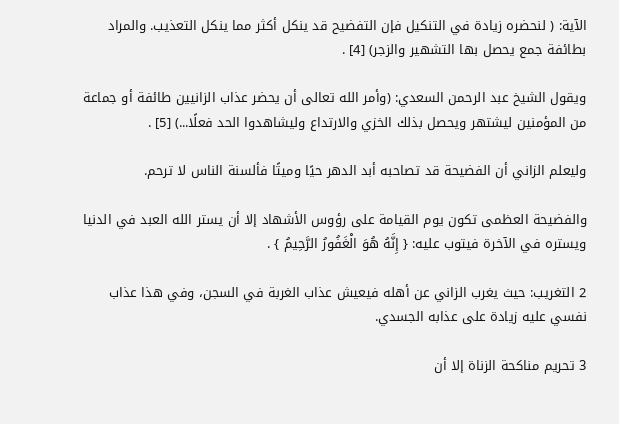الآية: ( لنحضره زيادة في التنكيل فإن التفضيح قد ينكل أكثر مما ينكل التعذيب. والمراد بطائفة جمع يحصل بها التشهير والزجر) [4] .

ويقول الشيخ عبد الرحمن السعدي: (وأمر الله تعالى أن يحضر عذاب الزانيين طائفة أو جماعة من المؤمنين ليشتهر ويحصل بذلك الخزي والارتداع وليشاهدوا الحد فعلًا...) [5] .

وليعلم الزاني أن الفضيحة قد تصاحبه أبد الدهر حيًا وميتًا فألسنة الناس لا ترحم.

والفضيحة العظمى تكون يوم القيامة على رؤوس الأشهاد إلا أن يستر الله العبد في الدنيا ويستره في الآخرة فيتوب عليه: { إِنَّهُ هُوَ الْغَفُورُ الرَّحِيمُ } .

2 التغريب: حيث يغرب الزاني عن أهله فيعيش عذاب الغربة في السجن، وفي هذا عذاب نفسي عليه زيادة على عذابه الجسدي.

3 تحريم مناكحة الزناة إلا أن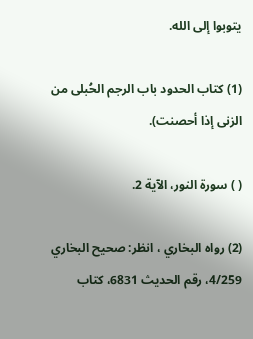يتوبوا إلى الله.

(1) كتاب الحدود باب الرجم الحُبلى من الزنى إذا أحصنت).

( ) سورة النور، الآية 2.

(2) رواه البخاري ، انظر: صحيح البخاري 4/259، رقم الحديث 6831، كتاب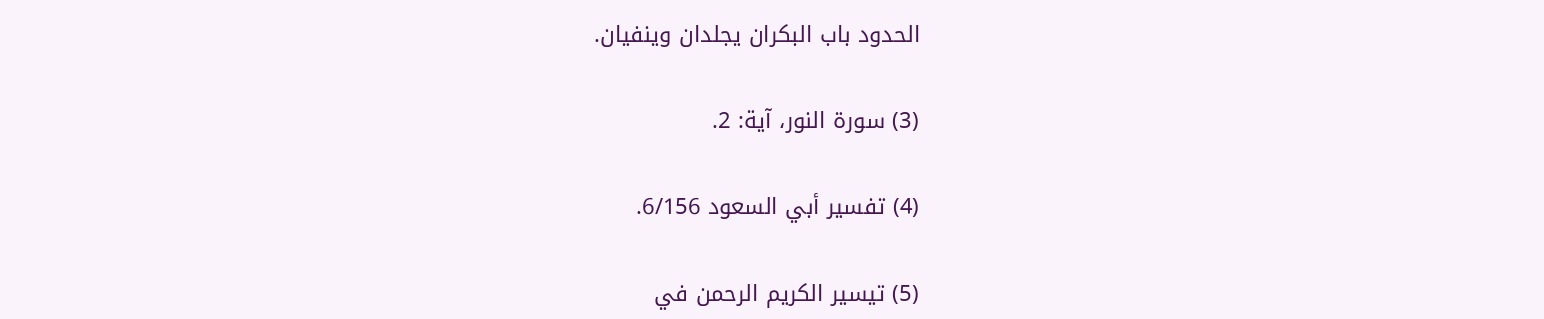الحدود باب البكران يجلدان وينفيان.

(3) سورة النور، آية: 2.

(4) تفسير أبي السعود 6/156.

(5) تيسير الكريم الرحمن في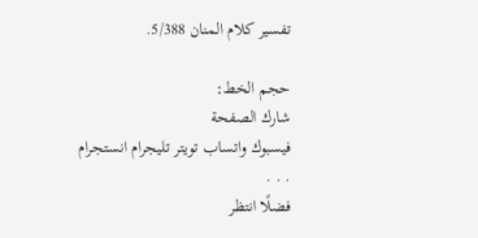تفسير كلام المنان 5/388.

حجم الخط:
شارك الصفحة
فيسبوك واتساب تويتر تليجرام انستجرام
. . .
فضلًا انتظر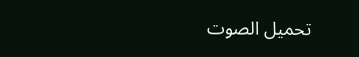تحميل الصوت